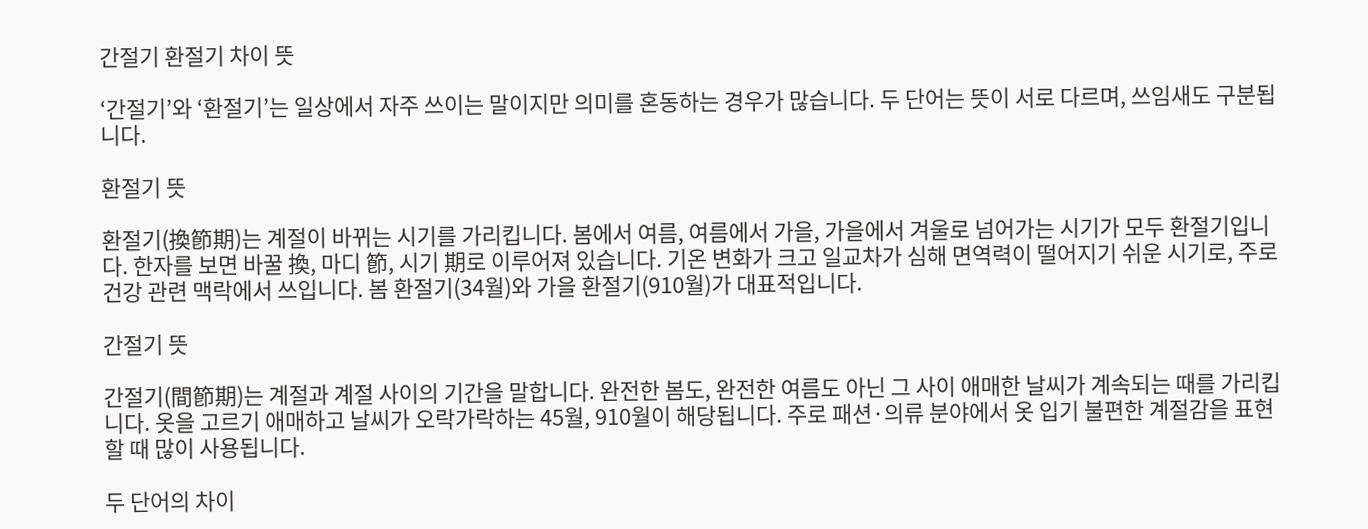간절기 환절기 차이 뜻

‘간절기’와 ‘환절기’는 일상에서 자주 쓰이는 말이지만 의미를 혼동하는 경우가 많습니다. 두 단어는 뜻이 서로 다르며, 쓰임새도 구분됩니다.

환절기 뜻

환절기(換節期)는 계절이 바뀌는 시기를 가리킵니다. 봄에서 여름, 여름에서 가을, 가을에서 겨울로 넘어가는 시기가 모두 환절기입니다. 한자를 보면 바꿀 換, 마디 節, 시기 期로 이루어져 있습니다. 기온 변화가 크고 일교차가 심해 면역력이 떨어지기 쉬운 시기로, 주로 건강 관련 맥락에서 쓰입니다. 봄 환절기(34월)와 가을 환절기(910월)가 대표적입니다.

간절기 뜻

간절기(間節期)는 계절과 계절 사이의 기간을 말합니다. 완전한 봄도, 완전한 여름도 아닌 그 사이 애매한 날씨가 계속되는 때를 가리킵니다. 옷을 고르기 애매하고 날씨가 오락가락하는 45월, 910월이 해당됩니다. 주로 패션·의류 분야에서 옷 입기 불편한 계절감을 표현할 때 많이 사용됩니다.

두 단어의 차이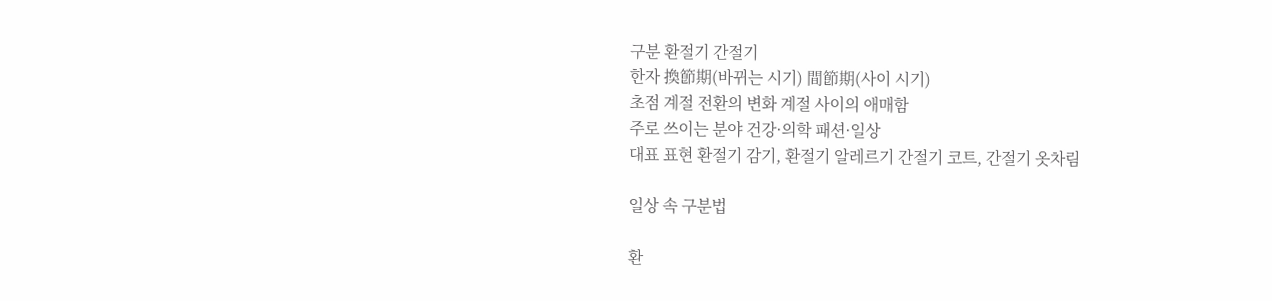구분 환절기 간절기
한자 換節期(바뀌는 시기) 間節期(사이 시기)
초점 계절 전환의 변화 계절 사이의 애매함
주로 쓰이는 분야 건강·의학 패션·일상
대표 표현 환절기 감기, 환절기 알레르기 간절기 코트, 간절기 옷차림

일상 속 구분법

환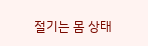절기는 몸 상태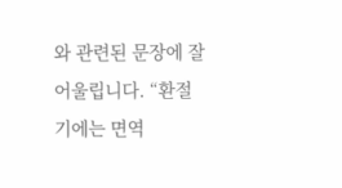와 관련된 문장에 잘 어울립니다. “환절기에는 면역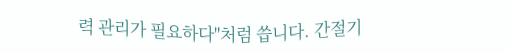력 관리가 필요하다"처럼 씁니다. 간절기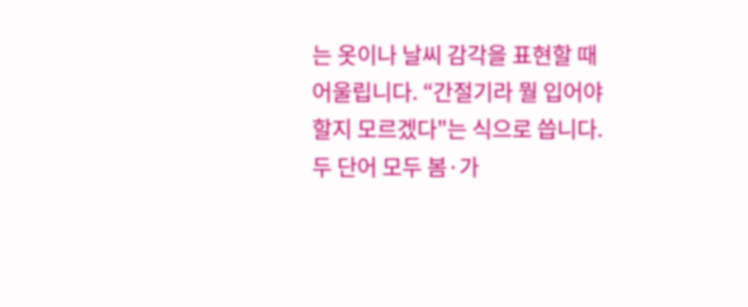는 옷이나 날씨 감각을 표현할 때 어울립니다. “간절기라 뭘 입어야 할지 모르겠다"는 식으로 씁니다. 두 단어 모두 봄·가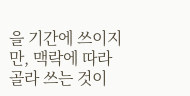을 기간에 쓰이지만, 맥락에 따라 골라 쓰는 것이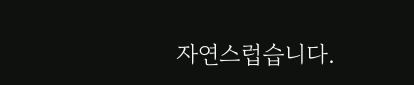자연스럽습니다.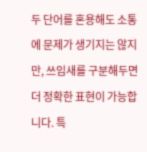두 단어를 혼용해도 소통에 문제가 생기지는 않지만, 쓰임새를 구분해두면 더 정확한 표현이 가능합니다. 특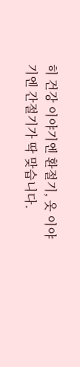히 건강 이야기엔 환절기, 옷 이야기엔 간절기가 딱 맞습니다.